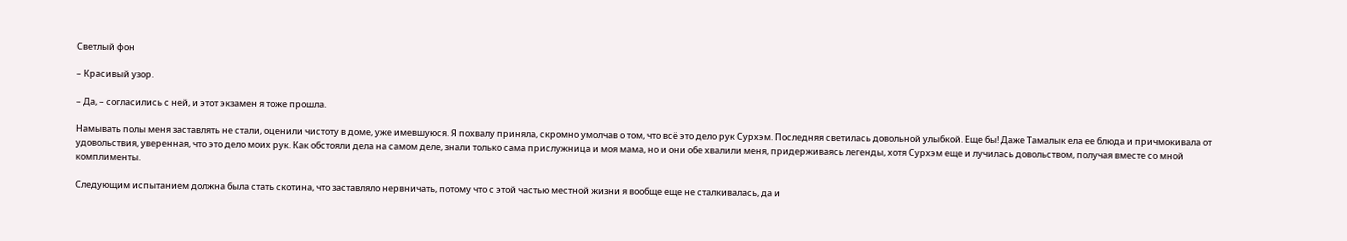Светлый фон

– Красивый узор.

– Да, – согласились с ней, и этот экзамен я тоже прошла.

Намывать полы меня заставлять не стали, оценили чистоту в доме, уже имевшуюся. Я похвалу приняла, скромно умолчав о том, что всё это дело рук Сурхэм. Последняя светилась довольной улыбкой. Еще бы! Даже Тамалык ела ее блюда и причмокивала от удовольствия, уверенная, что это дело моих рук. Как обстояли дела на самом деле, знали только сама прислужница и моя мама, но и они обе хвалили меня, придерживаясь легенды, хотя Сурхэм еще и лучилась довольством, получая вместе со мной комплименты.

Следующим испытанием должна была стать скотина, что заставляло нервничать, потому что с этой частью местной жизни я вообще еще не сталкивалась, да и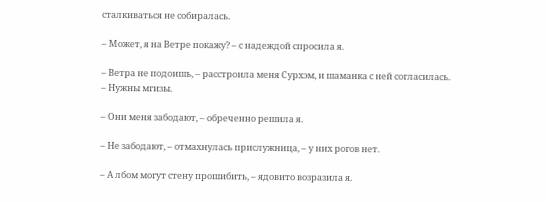сталкиваться не собиралась.

– Может, я на Ветре покажу? – с надеждой спросила я.

– Ветра не подоишь, – расстроила меня Сурхэм, и шаманка с ней согласилась. – Нужны мгизы.

– Они меня забодают, – обреченно решила я.

– Не забодают, – отмахнулась прислужница, – у них рогов нет.

– А лбом могут стену прошибить, – ядовито возразила я.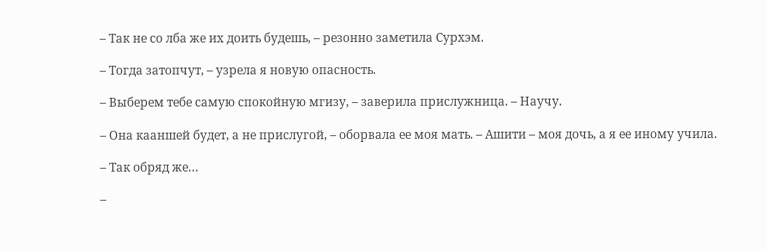– Так не со лба же их доить будешь, – резонно заметила Сурхэм.

– Тогда затопчут, – узрела я новую опасность.

– Выберем тебе самую спокойную мгизу, – заверила прислужница. – Научу.

– Она кааншей будет, а не прислугой, – оборвала ее моя мать. – Ашити – моя дочь, а я ее иному учила.

– Так обряд же…

–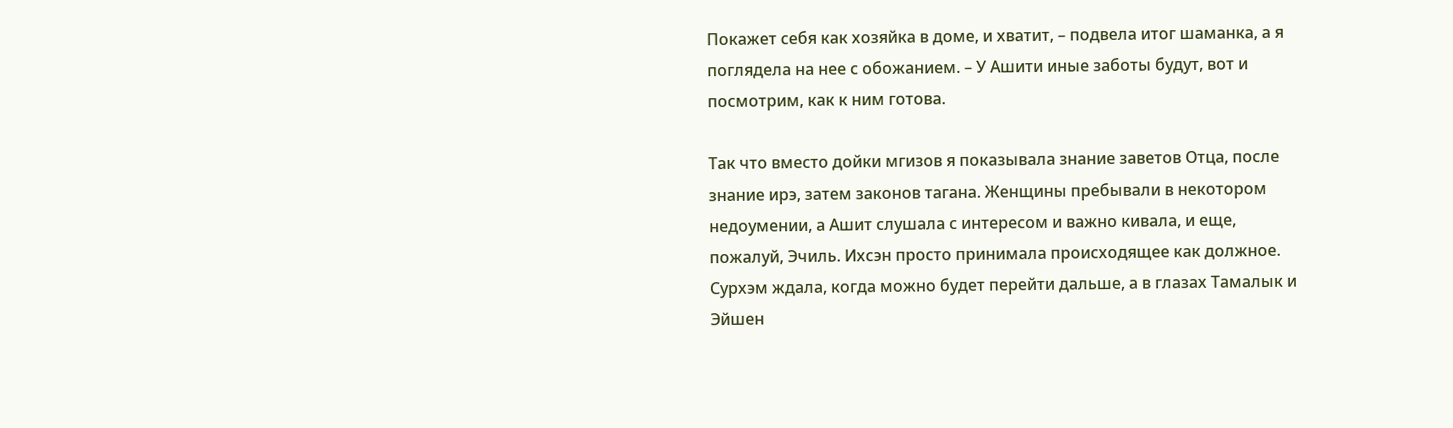Покажет себя как хозяйка в доме, и хватит, – подвела итог шаманка, а я поглядела на нее с обожанием. – У Ашити иные заботы будут, вот и посмотрим, как к ним готова.

Так что вместо дойки мгизов я показывала знание заветов Отца, после знание ирэ, затем законов тагана. Женщины пребывали в некотором недоумении, а Ашит слушала с интересом и важно кивала, и еще, пожалуй, Эчиль. Ихсэн просто принимала происходящее как должное. Сурхэм ждала, когда можно будет перейти дальше, а в глазах Тамалык и Эйшен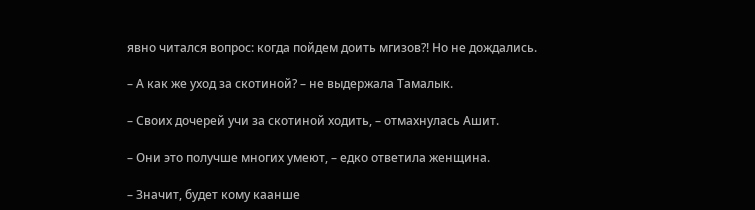явно читался вопрос: когда пойдем доить мгизов?! Но не дождались.

– А как же уход за скотиной? – не выдержала Тамалык.

– Своих дочерей учи за скотиной ходить, – отмахнулась Ашит.

– Они это получше многих умеют, – едко ответила женщина.

– Значит, будет кому каанше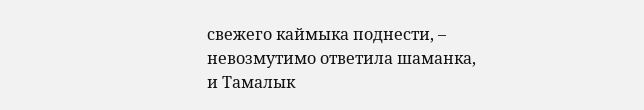свежего каймыка поднести, – невозмутимо ответила шаманка, и Тамалык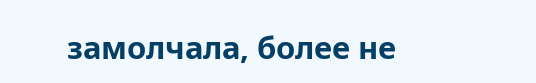замолчала, более не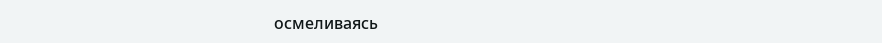осмеливаясь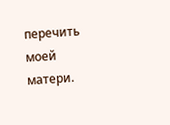перечить моей матери.